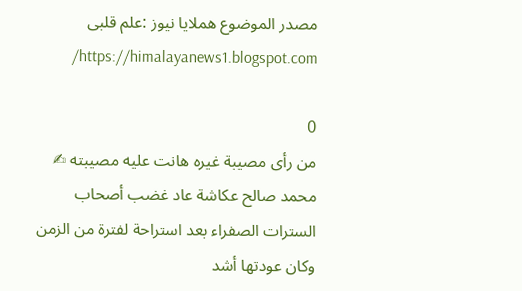مصدر الموضوع هملايا نيوز :علم قلبى https://himalayanews1.blogspot.com/

0
من رأى مصيبة غيره هانت عليه مصيبته ✍ محمد صالح عكاشة عاد غضب أصحاب السترات الصفراء بعد استراحة لفترة من الزمن وكان عودتها أشد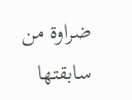ضراوة من سابقتها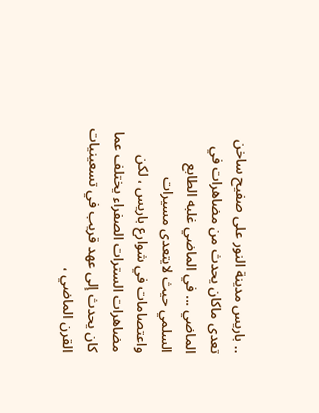.. باريس مدينة النور على صفيح ساخن تعدى ماكان يحدث من مضاهرات في الماضي ... في الماضي غلبه الطابع السلمي حيث لايتعدى مسيرات واعتصامات في شوارع باريس ، لكن مضاهرات السترات الصفراء يختلف عما كان يحدث إلى عهد قريب في تسعينيات القرن الماضي ،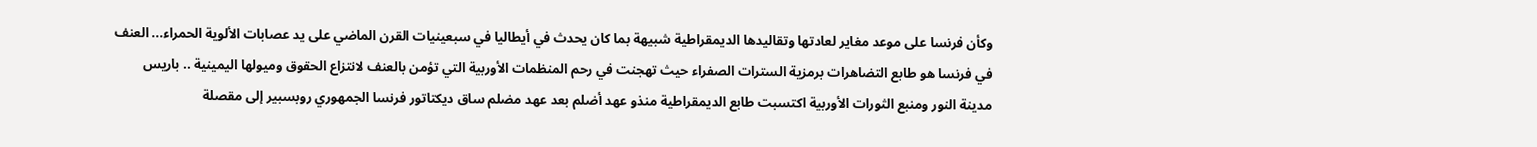وكأن فرنسا على موعد مغاير لعادتها وتقاليدها الديمقراطية شبيهة بما كان يحدث في أيطاليا في سبعينيات القرن الماضي على يد عصابات الألوية الحمراء... العنف في فرنسا هو طابع التضاهرات برمزية السترات الصفراء حيث تهجنت في رحم المنظمات الأوربية التي تؤمن بالعنف لانتزاع الحقوق وميولها اليمينية .. باريس مدينة النور ومنبع الثورات الأوربية اكتسبت طابع الديمقراطية منذو عهد أضلم بعد عهد مضلم ساق ديكتاتور فرنسا الجمهوري روبسبير إلى مقصلة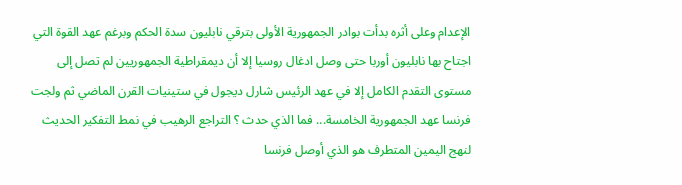الإعدام وعلى أثره بدأت بوادر الجمهورية الأولى بترقي نابليون سدة الحكم وبرغم عهد القوة التي اجتاح بها نابليون أوربا حتى وصل ادغال روسيا إلا أن ديمقراطية الجمهوريين لم تصل إلى مستوى التقدم الكامل إلا في عهد الرئيس شارل ديجول في ستينيات القرن الماضي ثم ولجت فرنسا عهد الجمهورية الخامسة... فما الذي حدث ؟ التراجع الرهيب في نمط التفكير الحديث لنهج اليمين المتطرف هو الذي أوصل فرنسا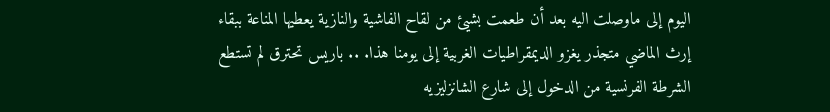اليوم إلى ماوصلت اليه بعد أن طعمت بشيئ من لقاح الفاشية والنازية يعطيها المناعة ببقاء إرث الماضي متجذر يغزو الديمقراطيات الغربية إلى يومنا هذا. .. باريس تحترق لم تستطع الشرطة الفرنسية من الدخول إلى شارع الشانزليزيه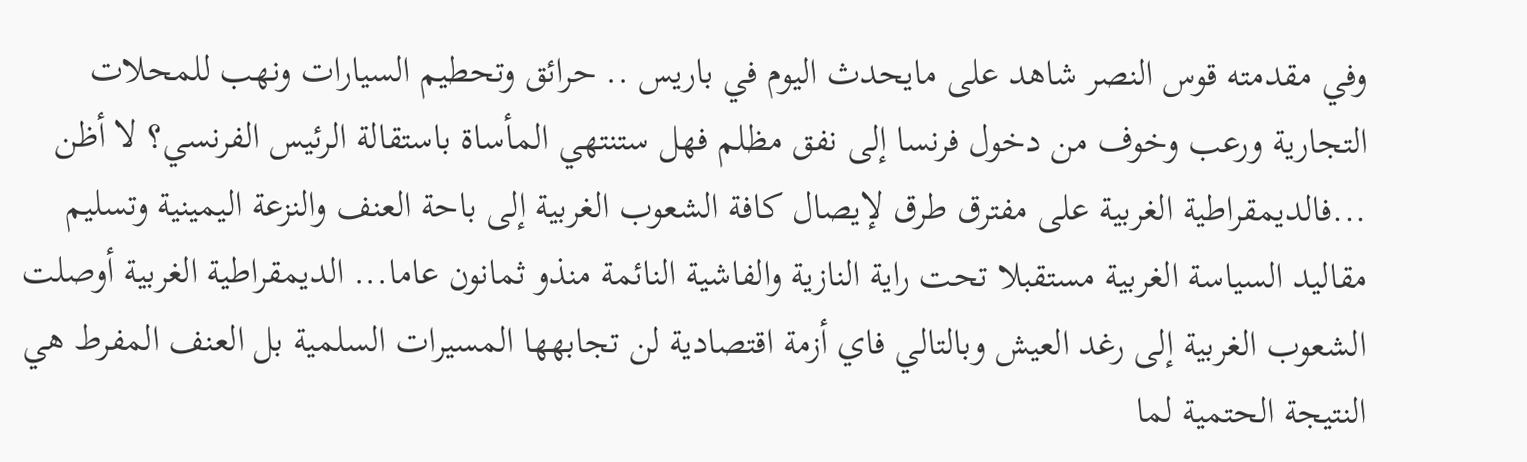وفي مقدمته قوس النصر شاهد على مايحدث اليوم في باريس .. حرائق وتحطيم السيارات ونهب للمحلات التجارية ورعب وخوف من دخول فرنسا إلى نفق مظلم فهل ستنتهي المأساة باستقالة الرئيس الفرنسي؟ لا أظن ...فالديمقراطية الغربية على مفترق طرق لإيصال كافة الشعوب الغربية إلى باحة العنف والنزعة اليمينية وتسليم مقاليد السياسة الغربية مستقبلا تحت راية النازية والفاشية النائمة منذو ثمانون عاما... الديمقراطية الغربية أوصلت الشعوب الغربية إلى رغد العيش وبالتالي فاي أزمة اقتصادية لن تجابهها المسيرات السلمية بل العنف المفرط هي النتيجة الحتمية لما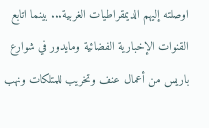اوصلته إليهم الديمقراطيات الغربية... بينما اتابع القنوات الإخبارية الفضائية ومايدور في شوارع باريس من أعمال عنف وتخريب للمتلكات ونهب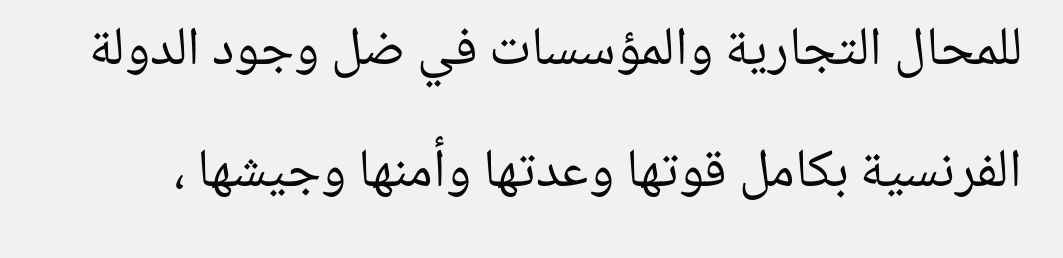للمحال التجارية والمؤسسات في ضل وجود الدولة الفرنسية بكامل قوتها وعدتها وأمنها وجيشها ،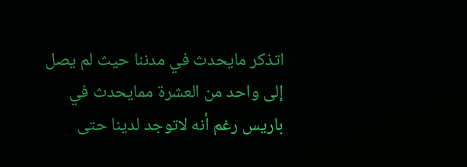اتذكر مايحدث في مدننا حيث لم يصل إلى واحد من العشرة ممايحدث في باريس رغم أنه لاتوجد لدينا حتى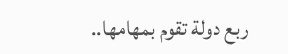ربع دولة تقوم بمهامها..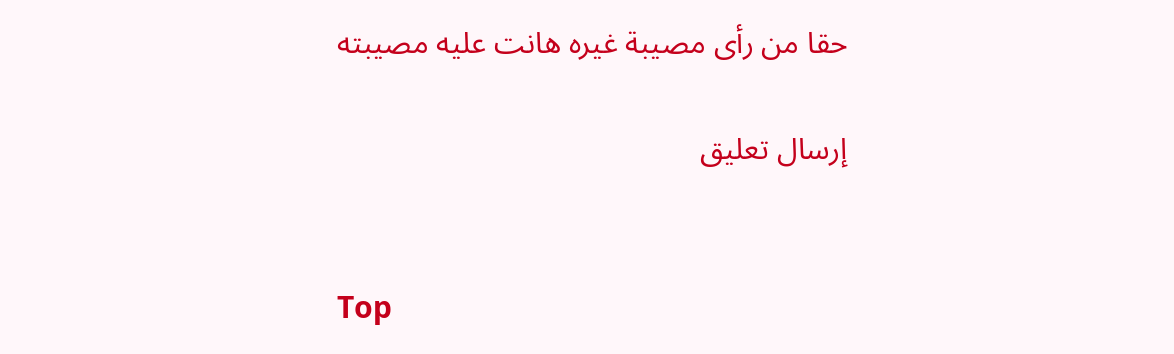حقا من رأى مصيبة غيره هانت عليه مصيبته

إرسال تعليق


Top